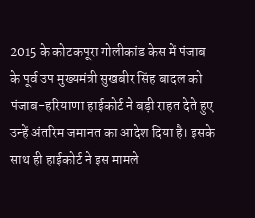2015 के कोटकपूरा गोलीकांड केस में पंजाब के पूर्व उप मुख्यमंत्री सुखबीर सिंह बादल को पंजाब-हरियाणा हाईकोर्ट ने बड़ी राहत देते हुए उन्हें अंतरिम जमानत का आदेश दिया है। इसके साथ ही हाईकोर्ट ने इस मामले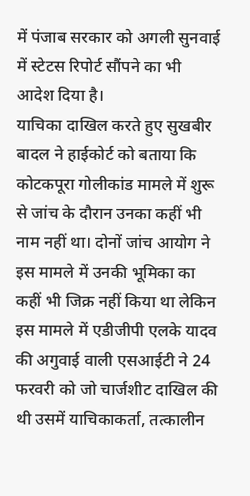में पंजाब सरकार को अगली सुनवाई में स्टेटस रिपोर्ट सौंपने का भी आदेश दिया है।
याचिका दाखिल करते हुए सुखबीर बादल ने हाईकोर्ट को बताया कि कोटकपूरा गोलीकांड मामले में शुरू से जांच के दौरान उनका कहीं भी नाम नहीं था। दोनों जांच आयोग ने इस मामले में उनकी भूमिका का कहीं भी जिक्र नहीं किया था लेकिन इस मामले में एडीजीपी एलके यादव की अगुवाई वाली एसआईटी ने 24 फरवरी को जो चार्जशीट दाखिल की थी उसमें याचिकाकर्ता, तत्कालीन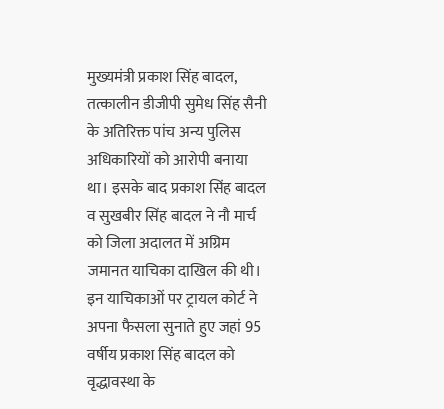मुख्यमंत्री प्रकाश सिंह बादल, तत्कालीन डीजीपी सुमेध सिंह सैनी के अतिरिक्त पांच अन्य पुलिस अधिकारियों को आरोपी बनाया था। इसके बाद प्रकाश सिंह बादल व सुखबीर सिंह बादल ने नौ मार्च को जिला अदालत में अग्रिम जमानत याचिका दाखिल की थी। इन याचिकाओं पर ट्रायल कोर्ट ने अपना फैसला सुनाते हुए जहां 95 वर्षीय प्रकाश सिंह बादल को वृद्धावस्था के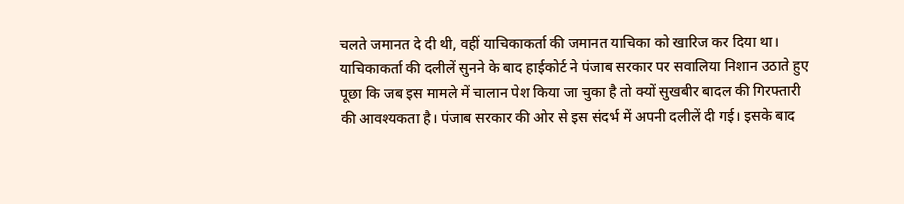चलते जमानत दे दी थी, वहीं याचिकाकर्ता की जमानत याचिका को खारिज कर दिया था।
याचिकाकर्ता की दलीलें सुनने के बाद हाईकोर्ट ने पंजाब सरकार पर सवालिया निशान उठाते हुए पूछा कि जब इस मामले में चालान पेश किया जा चुका है तो क्यों सुखबीर बादल की गिरफ्तारी की आवश्यकता है। पंजाब सरकार की ओर से इस संदर्भ में अपनी दलीलें दी गई। इसके बाद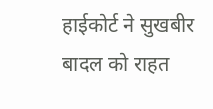हाईकोर्ट ने सुखबीर बादल को राहत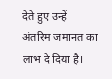देते हुए उन्हें अंतरिम जमानत का लाभ दे दिया है।